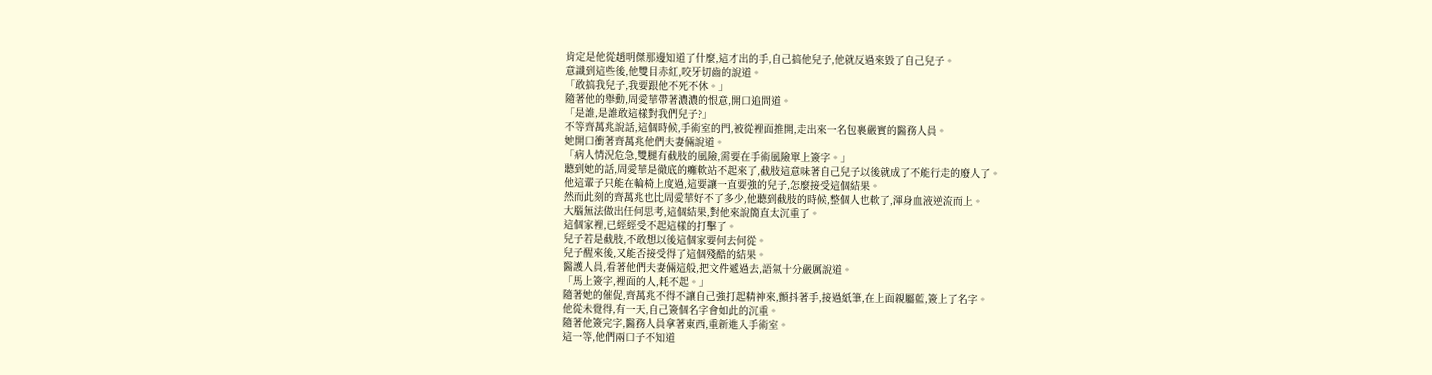肯定是他從趙明傑那邊知道了什麼,這才出的手,自己搞他兒子,他就反過來毀了自己兒子。
意識到這些後,他雙目赤紅,咬牙切齒的說道。
「敢搞我兒子,我要跟他不死不休。」
隨著他的舉動,周愛華帶著濃濃的恨意,開口追問道。
「是誰,是誰敢這樣對我們兒子?」
不等齊萬兆說話,這個時候,手術室的門,被從裡面推開,走出來一名包裹嚴實的醫務人員。
她開口衝著齊萬兆他們夫妻倆說道。
「病人情況危急,雙腿有截肢的風險,需要在手術風險單上簽字。」
聽到她的話,周愛華是徹底的癱軟站不起來了,截肢這意味著自己兒子以後就成了不能行走的廢人了。
他這輩子只能在輪椅上度過,這要讓一直要強的兒子,怎麼接受這個結果。
然而此刻的齊萬兆也比周愛華好不了多少,他聽到截肢的時候,整個人也軟了,渾身血液逆流而上。
大腦無法做出任何思考,這個結果,對他來說簡直太沉重了。
這個家裡,已經經受不起這樣的打擊了。
兒子若是截肢,不敢想以後這個家要何去何從。
兒子醒來後,又能否接受得了這個殘酷的結果。
醫護人員,看著他們夫妻倆這般,把文件遞過去,語氣十分嚴厲說道。
「馬上簽字,裡面的人,耗不起。」
隨著她的催促,齊萬兆不得不讓自己強打起精神來,顫抖著手,接過紙筆,在上面親屬藍,簽上了名字。
他從未覺得,有一天,自己簽個名字會如此的沉重。
隨著他簽完字,醫務人員拿著東西,重新進入手術室。
這一等,他們兩口子不知道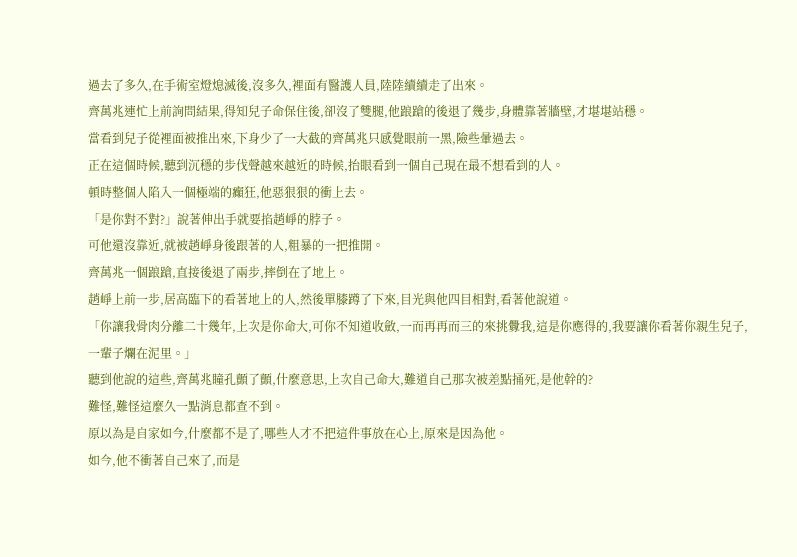過去了多久,在手術室燈熄滅後,沒多久,裡面有醫護人員,陸陸續續走了出來。
齊萬兆連忙上前詢問結果,得知兒子命保住後,卻沒了雙腿,他踉蹌的後退了幾步,身體靠著牆壁,才堪堪站穩。
當看到兒子從裡面被推出來,下身少了一大截的齊萬兆只感覺眼前一黑,險些暈過去。
正在這個時候,聽到沉穩的步伐聲越來越近的時候,抬眼看到一個自己現在最不想看到的人。
頓時整個人陷入一個極端的癲狂,他惡狠狠的衝上去。
「是你對不對?」說著伸出手就要掐趙崢的脖子。
可他還沒靠近,就被趙崢身後跟著的人,粗暴的一把推開。
齊萬兆一個踉蹌,直接後退了兩步,摔倒在了地上。
趙崢上前一步,居高臨下的看著地上的人,然後單膝蹲了下來,目光與他四目相對,看著他說道。
「你讓我骨肉分離二十幾年,上次是你命大,可你不知道收斂,一而再再而三的來挑釁我,這是你應得的,我要讓你看著你親生兒子,一輩子爛在泥里。」
聽到他說的這些,齊萬兆瞳孔顫了顫,什麼意思,上次自己命大,難道自己那次被差點捅死,是他幹的?
難怪,難怪這麼久一點消息都查不到。
原以為是自家如今,什麼都不是了,哪些人才不把這件事放在心上,原來是因為他。
如今,他不衝著自己來了,而是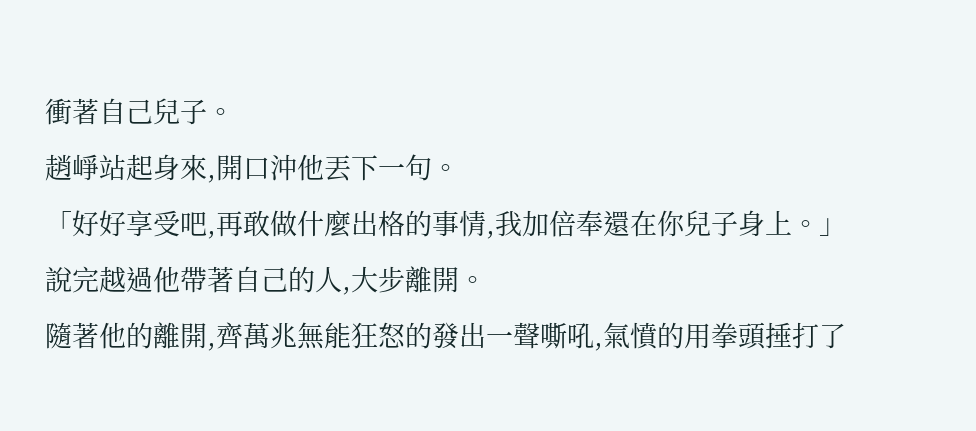衝著自己兒子。
趙崢站起身來,開口沖他丟下一句。
「好好享受吧,再敢做什麼出格的事情,我加倍奉還在你兒子身上。」說完越過他帶著自己的人,大步離開。
隨著他的離開,齊萬兆無能狂怒的發出一聲嘶吼,氣憤的用拳頭捶打了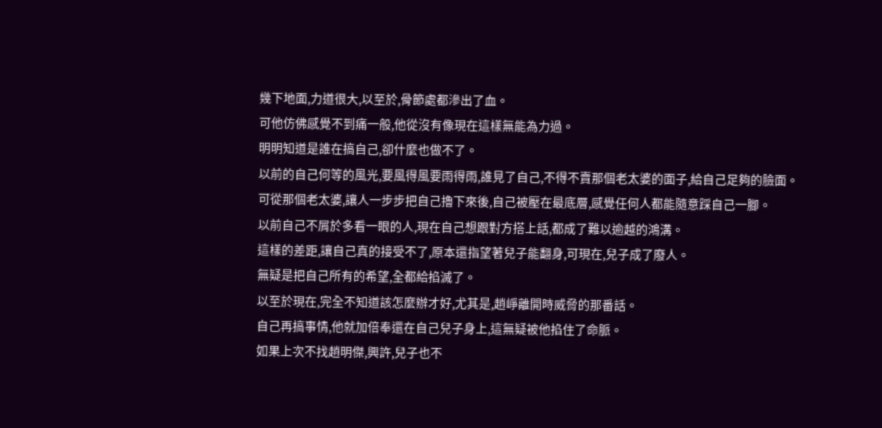幾下地面,力道很大,以至於,骨節處都滲出了血。
可他仿佛感覺不到痛一般,他從沒有像現在這樣無能為力過。
明明知道是誰在搞自己,卻什麼也做不了。
以前的自己何等的風光,要風得風要雨得雨,誰見了自己,不得不賣那個老太婆的面子,給自己足夠的臉面。
可從那個老太婆,讓人一步步把自己擼下來後,自己被壓在最底層,感覺任何人都能隨意踩自己一腳。
以前自己不屑於多看一眼的人,現在自己想跟對方搭上話,都成了難以逾越的鴻溝。
這樣的差距,讓自己真的接受不了,原本還指望著兒子能翻身,可現在,兒子成了廢人。
無疑是把自己所有的希望,全都給掐滅了。
以至於現在,完全不知道該怎麼辦才好,尤其是,趙崢離開時威脅的那番話。
自己再搞事情,他就加倍奉還在自己兒子身上,這無疑被他掐住了命脈。
如果上次不找趙明傑,興許,兒子也不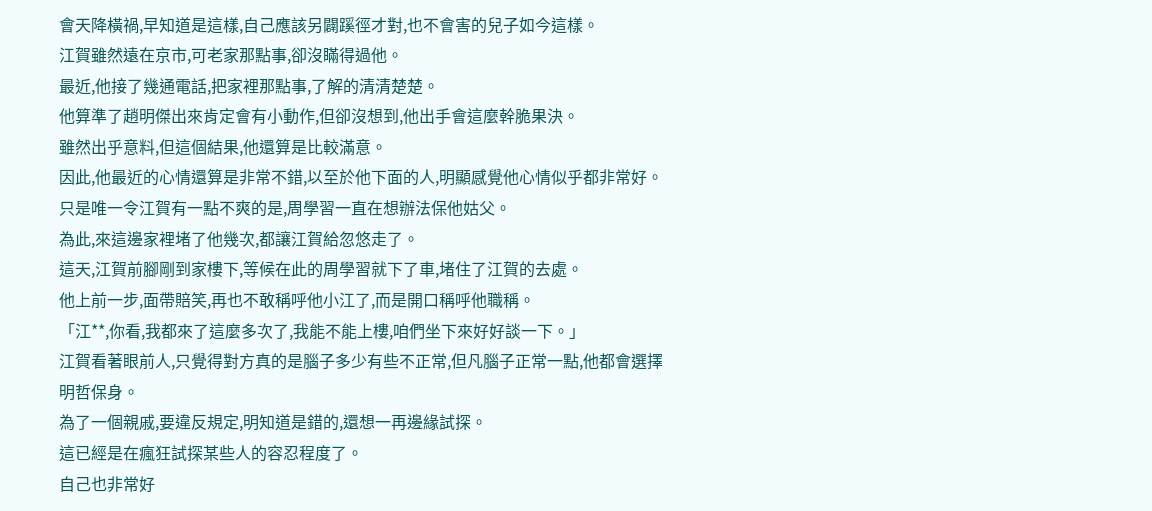會天降橫禍,早知道是這樣,自己應該另闢蹊徑才對,也不會害的兒子如今這樣。
江賀雖然遠在京市,可老家那點事,卻沒瞞得過他。
最近,他接了幾通電話,把家裡那點事,了解的清清楚楚。
他算準了趙明傑出來肯定會有小動作,但卻沒想到,他出手會這麼幹脆果決。
雖然出乎意料,但這個結果,他還算是比較滿意。
因此,他最近的心情還算是非常不錯,以至於他下面的人,明顯感覺他心情似乎都非常好。
只是唯一令江賀有一點不爽的是,周學習一直在想辦法保他姑父。
為此,來這邊家裡堵了他幾次,都讓江賀給忽悠走了。
這天,江賀前腳剛到家樓下,等候在此的周學習就下了車,堵住了江賀的去處。
他上前一步,面帶賠笑,再也不敢稱呼他小江了,而是開口稱呼他職稱。
「江**,你看,我都來了這麼多次了,我能不能上樓,咱們坐下來好好談一下。」
江賀看著眼前人,只覺得對方真的是腦子多少有些不正常,但凡腦子正常一點,他都會選擇明哲保身。
為了一個親戚,要違反規定,明知道是錯的,還想一再邊緣試探。
這已經是在瘋狂試探某些人的容忍程度了。
自己也非常好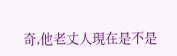奇,他老丈人現在是不是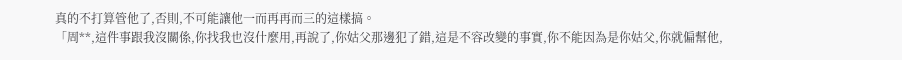真的不打算管他了,否則,不可能讓他一而再再而三的這樣搞。
「周**,這件事跟我沒關係,你找我也沒什麼用,再說了,你姑父那邊犯了錯,這是不容改變的事實,你不能因為是你姑父,你就偏幫他,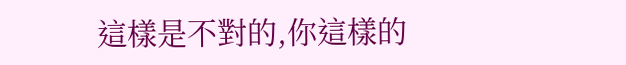這樣是不對的,你這樣的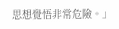思想覺悟非常危險。」